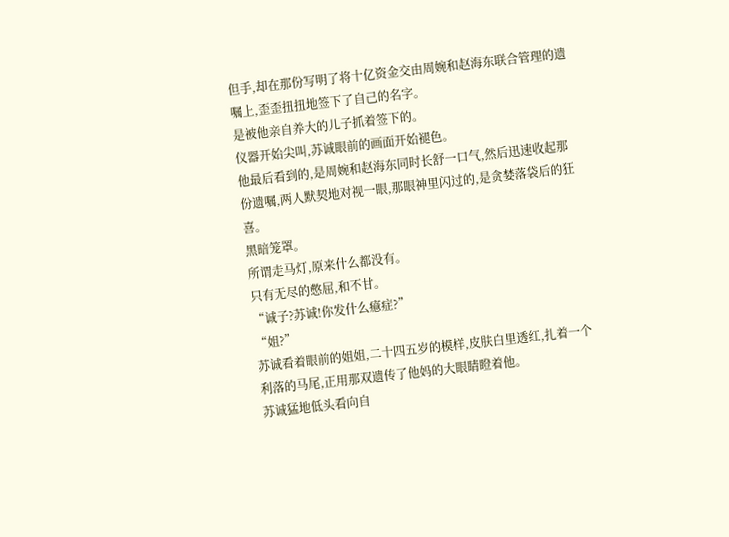但手,却在那份写明了将十亿资金交由周婉和赵海东联合管理的遗嘱上,歪歪扭扭地签下了自己的名字。
是被他亲自养大的儿子抓着签下的。
仪器开始尖叫,苏诚眼前的画面开始褪色。
他最后看到的,是周婉和赵海东同时长舒一口气,然后迅速收起那份遗嘱,两人默契地对视一眼,那眼神里闪过的,是贪婪落袋后的狂喜。
黑暗笼罩。
所谓走马灯,原来什么都没有。
只有无尽的憋屈,和不甘。
“诚子?苏诚!你发什么癔症?”
“姐?”
苏诚看着眼前的姐姐,二十四五岁的模样,皮肤白里透红,扎着一个利落的马尾,正用那双遗传了他妈的大眼睛瞪着他。
苏诚猛地低头看向自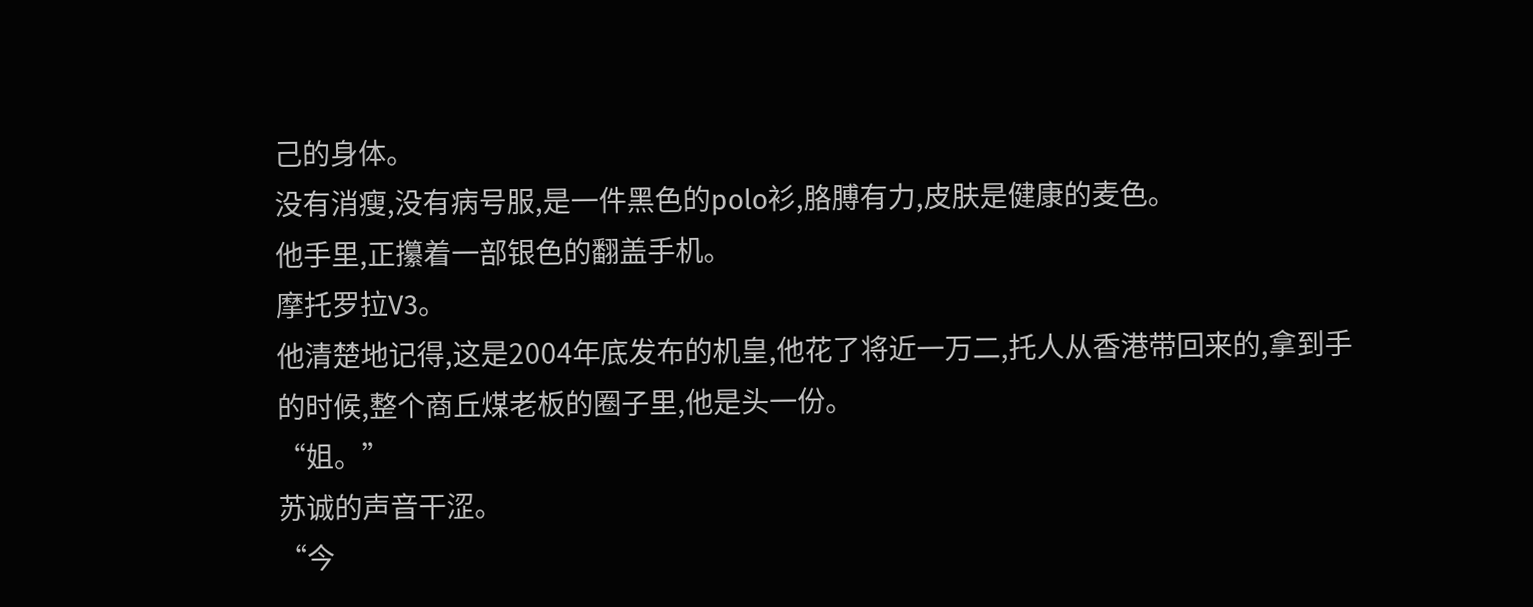己的身体。
没有消瘦,没有病号服,是一件黑色的polo衫,胳膊有力,皮肤是健康的麦色。
他手里,正攥着一部银色的翻盖手机。
摩托罗拉V3。
他清楚地记得,这是2004年底发布的机皇,他花了将近一万二,托人从香港带回来的,拿到手的时候,整个商丘煤老板的圈子里,他是头一份。
“姐。”
苏诚的声音干涩。
“今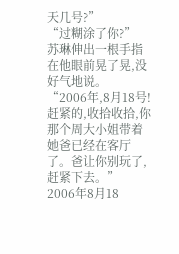天几号?”
“过糊涂了你?”
苏琳伸出一根手指在他眼前晃了晃,没好气地说。
“2006年,8月18号!赶紧的,收拾收拾,你那个周大小姐带着她爸已经在客厅了。爸让你别玩了,赶紧下去。”
2006年8月18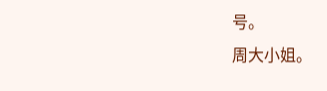号。
周大小姐。